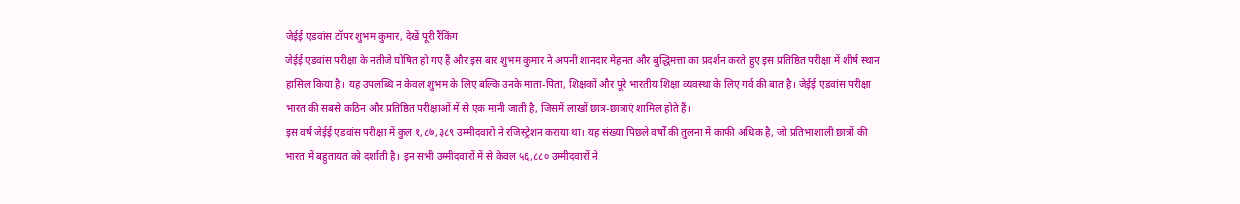जेईई एडवांस टॉपर शुभम कुमार, देखें पूरी रैंकिंग
जेईई एडवांस परीक्षा के नतीजे घोषित हो गए हैं और इस बार शुभम कुमार ने अपनी शानदार मेहनत और बुद्धिमत्ता का प्रदर्शन करते हुए इस प्रतिष्ठित परीक्षा में शीर्ष स्थान हासिल किया है। यह उपलब्धि न केवल शुभम के लिए बल्कि उनके माता-पिता, शिक्षकों और पूरे भारतीय शिक्षा व्यवस्था के लिए गर्व की बात है। जेईई एडवांस परीक्षा भारत की सबसे कठिन और प्रतिष्ठित परीक्षाओं में से एक मानी जाती है, जिसमें लाखों छात्र-छात्राएं शामिल होते हैं।
इस वर्ष जेईई एडवांस परीक्षा में कुल १,८७,३८९ उम्मीदवारों ने रजिस्ट्रेशन कराया था। यह संख्या पिछले वर्षों की तुलना में काफी अधिक है, जो प्रतिभाशाली छात्रों की भारत में बहुतायत को दर्शाती है। इन सभी उम्मीदवारों में से केवल ५६,८८० उम्मीदवारों ने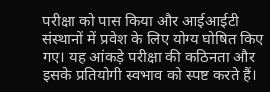परीक्षा को पास किया और आईआईटी संस्थानों में प्रवेश के लिए योग्य घोषित किए गए। यह आंकड़े परीक्षा की कठिनता और इसके प्रतियोगी स्वभाव को स्पष्ट करते हैं।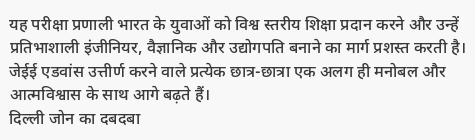यह परीक्षा प्रणाली भारत के युवाओं को विश्व स्तरीय शिक्षा प्रदान करने और उन्हें प्रतिभाशाली इंजीनियर, वैज्ञानिक और उद्योगपति बनाने का मार्ग प्रशस्त करती है। जेईई एडवांस उत्तीर्ण करने वाले प्रत्येक छात्र-छात्रा एक अलग ही मनोबल और आत्मविश्वास के साथ आगे बढ़ते हैं।
दिल्ली जोन का दबदबा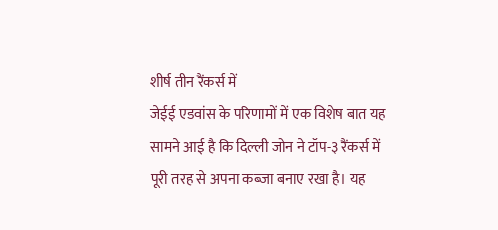शीर्ष तीन रैंकर्स में
जेईई एडवांस के परिणामों में एक विशेष बात यह सामने आई है कि दिल्ली जोन ने टॉप-३ रैंकर्स में पूरी तरह से अपना कब्जा बनाए रखा है। यह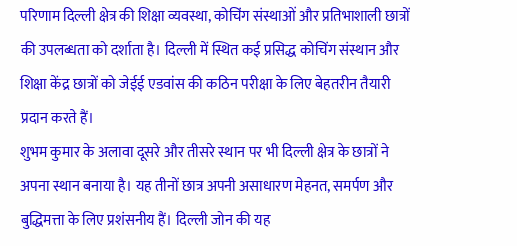परिणाम दिल्ली क्षेत्र की शिक्षा व्यवस्था, कोचिंग संस्थाओं और प्रतिभाशाली छात्रों की उपलब्धता को दर्शाता है। दिल्ली में स्थित कई प्रसिद्ध कोचिंग संस्थान और शिक्षा केंद्र छात्रों को जेईई एडवांस की कठिन परीक्षा के लिए बेहतरीन तैयारी प्रदान करते हैं।
शुभम कुमार के अलावा दूसरे और तीसरे स्थान पर भी दिल्ली क्षेत्र के छात्रों ने अपना स्थान बनाया है। यह तीनों छात्र अपनी असाधारण मेहनत, समर्पण और बुद्धिमत्ता के लिए प्रशंसनीय हैं। दिल्ली जोन की यह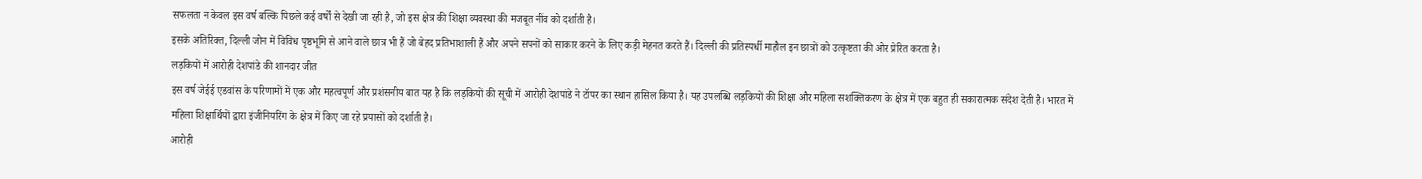सफलता न केवल इस वर्ष बल्कि पिछले कई वर्षों से देखी जा रही है, जो इस क्षेत्र की शिक्षा व्यवस्था की मजबूत नींव को दर्शाती है।
इसके अतिरिक्त, दिल्ली जोन में विविध पृष्ठभूमि से आने वाले छात्र भी हैं जो बेहद प्रतिभाशाली हैं और अपने सपनों को साकार करने के लिए कड़ी मेहनत करते हैं। दिल्ली की प्रतिस्पर्धी माहौल इन छात्रों को उत्कृष्टता की ओर प्रेरित करता है।
लड़कियों में आरोही देशपांडे की शानदार जीत
इस वर्ष जेईई एडवांस के परिणामों में एक और महत्वपूर्ण और प्रशंसनीय बात यह है कि लड़कियों की सूची में आरोही देशपांडे ने टॉपर का स्थान हासिल किया है। यह उपलब्धि लड़कियों की शिक्षा और महिला सशक्तिकरण के क्षेत्र में एक बहुत ही सकारात्मक संदेश देती है। भारत में महिला शिक्षार्थियों द्वारा इंजीनियरिंग के क्षेत्र में किए जा रहे प्रयासों को दर्शाती है।
आरोही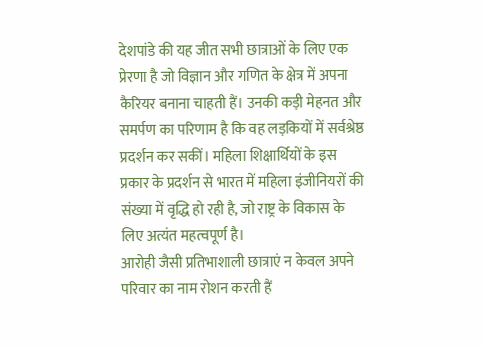देशपांडे की यह जीत सभी छात्राओं के लिए एक प्रेरणा है जो विज्ञान और गणित के क्षेत्र में अपना कैरियर बनाना चाहती हैं। उनकी कड़ी मेहनत और समर्पण का परिणाम है कि वह लड़कियों में सर्वश्रेष्ठ प्रदर्शन कर सकीं। महिला शिक्षार्थियों के इस प्रकार के प्रदर्शन से भारत में महिला इंजीनियरों की संख्या में वृद्धि हो रही है, जो राष्ट्र के विकास के लिए अत्यंत महत्वपूर्ण है।
आरोही जैसी प्रतिभाशाली छात्राएं न केवल अपने परिवार का नाम रोशन करती हैं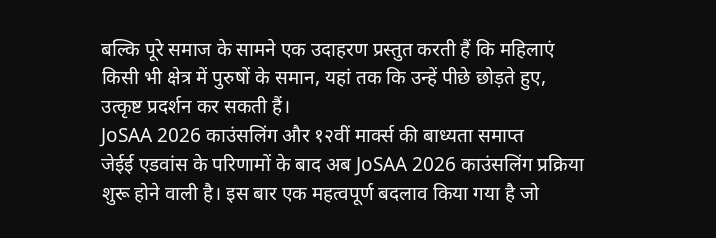बल्कि पूरे समाज के सामने एक उदाहरण प्रस्तुत करती हैं कि महिलाएं किसी भी क्षेत्र में पुरुषों के समान, यहां तक कि उन्हें पीछे छोड़ते हुए, उत्कृष्ट प्रदर्शन कर सकती हैं।
JoSAA 2026 काउंसलिंग और १२वीं मार्क्स की बाध्यता समाप्त
जेईई एडवांस के परिणामों के बाद अब JoSAA 2026 काउंसलिंग प्रक्रिया शुरू होने वाली है। इस बार एक महत्वपूर्ण बदलाव किया गया है जो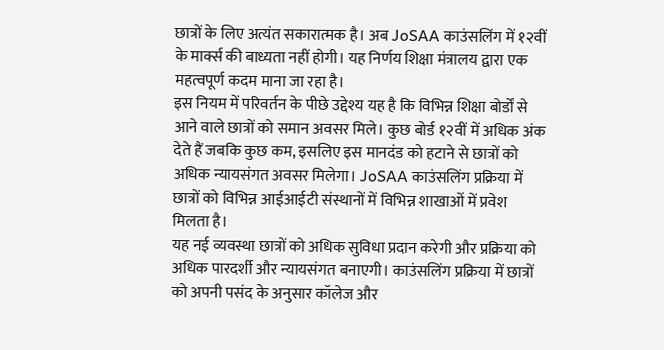छात्रों के लिए अत्यंत सकारात्मक है। अब JoSAA काउंसलिंग में १२वीं के मार्क्स की बाध्यता नहीं होगी। यह निर्णय शिक्षा मंत्रालय द्वारा एक महत्वपूर्ण कदम माना जा रहा है।
इस नियम में परिवर्तन के पीछे उद्देश्य यह है कि विभिन्न शिक्षा बोर्डों से आने वाले छात्रों को समान अवसर मिले। कुछ बोर्ड १२वीं में अधिक अंक देते हैं जबकि कुछ कम, इसलिए इस मानदंड को हटाने से छात्रों को अधिक न्यायसंगत अवसर मिलेगा। JoSAA काउंसलिंग प्रक्रिया में छात्रों को विभिन्न आईआईटी संस्थानों में विभिन्न शाखाओं में प्रवेश मिलता है।
यह नई व्यवस्था छात्रों को अधिक सुविधा प्रदान करेगी और प्रक्रिया को अधिक पारदर्शी और न्यायसंगत बनाएगी। काउंसलिंग प्रक्रिया में छात्रों को अपनी पसंद के अनुसार कॉलेज और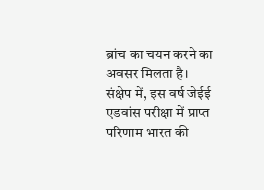ब्रांच का चयन करने का अवसर मिलता है।
संक्षेप में, इस वर्ष जेईई एडवांस परीक्षा में प्राप्त परिणाम भारत की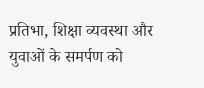प्रतिभा, शिक्षा व्यवस्था और युवाओं के समर्पण को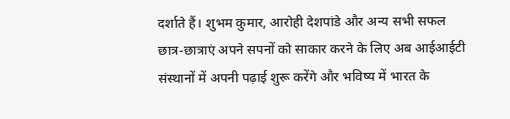दर्शाते हैं। शुभम कुमार, आरोही देशपांडे और अन्य सभी सफल छात्र-छात्राएं अपने सपनों को साकार करने के लिए अब आईआईटी संस्थानों में अपनी पढ़ाई शुरू करेंगे और भविष्य में भारत के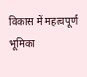विकास में महत्वपूर्ण भूमिका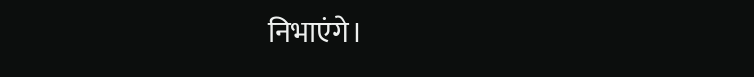निभाएंगे।